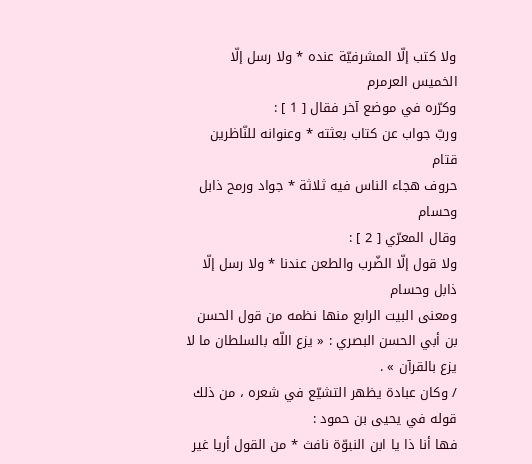ولا كتب إلّا المشرفيّة عنده * ولا رسل إلّا الخميس العرمرم
وكرّره في موضع آخر فقال [ 1 ] :
وربّ جواب عن كتاب بعثته * وعنوانه للنّاظرين قتام
حروف هجاء الناس فيه ثلاثة * جواد ورمح ذابل وحسام
وقال المعرّي [ 2 ] :
ولا قول إلّا الضّرب والطعن عندنا * ولا رسل إلّا ذابل وحسام
ومعنى البيت الرابع منها نظمه من قول الحسن بن أبي الحسن البصري : « يزع اللّه بالسلطان ما لا يزع بالقرآن » .
/ وكان عبادة يظهر التشيّع في شعره ، من ذلك قوله في يحيى بن حمود :
فها أنا ذا يا ابن النبوّة نافث * من القول أريا غير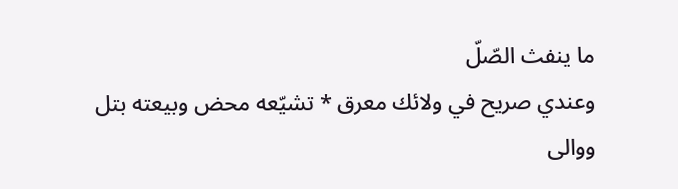ما ينفث الصّلّ
وعندي صريح في ولائك معرق * تشيّعه محض وبيعته بتل
ووالى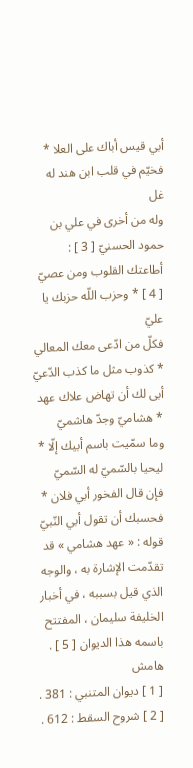أبي قيس أباك على العلا * فخيّم في قلب ابن هند له غل
وله من أخرى في علي بن حمود الحسنيّ [ 3 ] :
أطاعتك القلوب ومن عصيّ [ 4 ] * وحزب اللّه حزبك يا عليّ
فكلّ من ادّعى معك المعالي * كذوب مثل ما كذب الدّعيّ
أبى لك أن تهاض علاك عهد * هشاميّ وجدّ هاشميّ
وما سمّيت باسم أبيك إلّا * ليحيا بالسّميّ له السّميّ
فإن قال الفخور أبي فلان * فحسبك أن تقول أبي النّبيّ
قوله : « عهد هشامي » قد تقدّمت الإشارة به ، والوجه الذي قيل بسببه ، في أخبار الخليفة سليمان ، المفتتح باسمه هذا الديوان [ 5 ] .
هامش
[ 1 ] ديوان المتنبي : 381 .
[ 2 ] شروح السقط : 612 .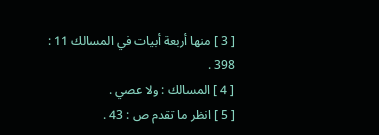[ 3 ] منها أربعة أبيات في المسالك 11 : 398 .
[ 4 ] المسالك : ولا عصي .
[ 5 ] انظر ما تقدم ص : 43 .